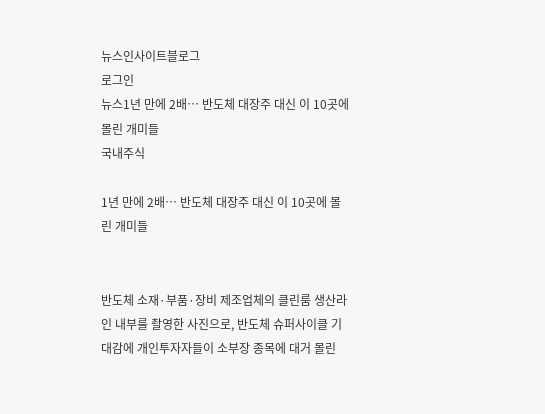뉴스인사이트블로그
로그인
뉴스1년 만에 2배… 반도체 대장주 대신 이 10곳에 몰린 개미들
국내주식

1년 만에 2배… 반도체 대장주 대신 이 10곳에 몰린 개미들


반도체 소재·부품·장비 제조업체의 클린룸 생산라인 내부를 촬영한 사진으로, 반도체 슈퍼사이클 기대감에 개인투자자들이 소부장 종목에 대거 몰린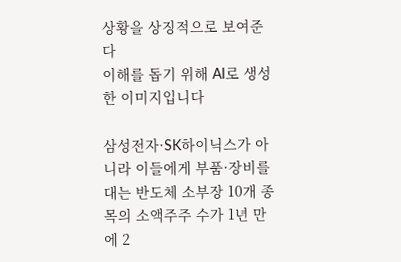상황을 상징적으로 보여준다
이해를 돕기 위해 AI로 생성한 이미지입니다

삼성전자·SK하이닉스가 아니라 이들에게 부품·장비를 대는 반도체 소부장 10개 종목의 소액주주 수가 1년 만에 2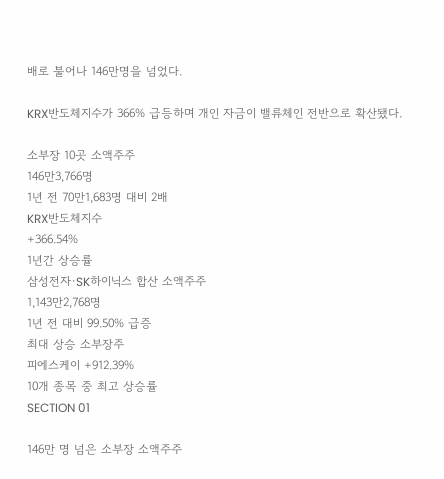배로 불어나 146만명을 넘었다.

KRX반도체지수가 366% 급등하며 개인 자금이 밸류체인 전반으로 확산됐다.

소부장 10곳 소액주주
146만3,766명
1년 전 70만1,683명 대비 2배
KRX반도체지수
+366.54%
1년간 상승률
삼성전자·SK하이닉스 합산 소액주주
1,143만2,768명
1년 전 대비 99.50% 급증
최대 상승 소부장주
피에스케이 +912.39%
10개 종목 중 최고 상승률
SECTION 01

146만 명 넘은 소부장 소액주주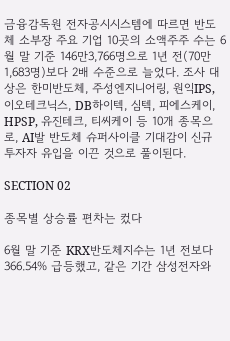금융감독원 전자공시시스템에 따르면 반도체 소부장 주요 기업 10곳의 소액주주 수는 6월 말 기준 146만3,766명으로 1년 전(70만1,683명)보다 2배 수준으로 늘었다. 조사 대상은 한미반도체, 주성엔지니어링, 원익IPS, 이오테크닉스, DB하이텍, 심텍, 피에스케이, HPSP, 유진테크, 티씨케이 등 10개 종목으로, AI발 반도체 슈퍼사이클 기대감이 신규 투자자 유입을 이끈 것으로 풀이된다.

SECTION 02

종목별 상승률 편차는 컸다

6월 말 기준 KRX반도체지수는 1년 전보다 366.54% 급등했고, 같은 기간 삼성전자와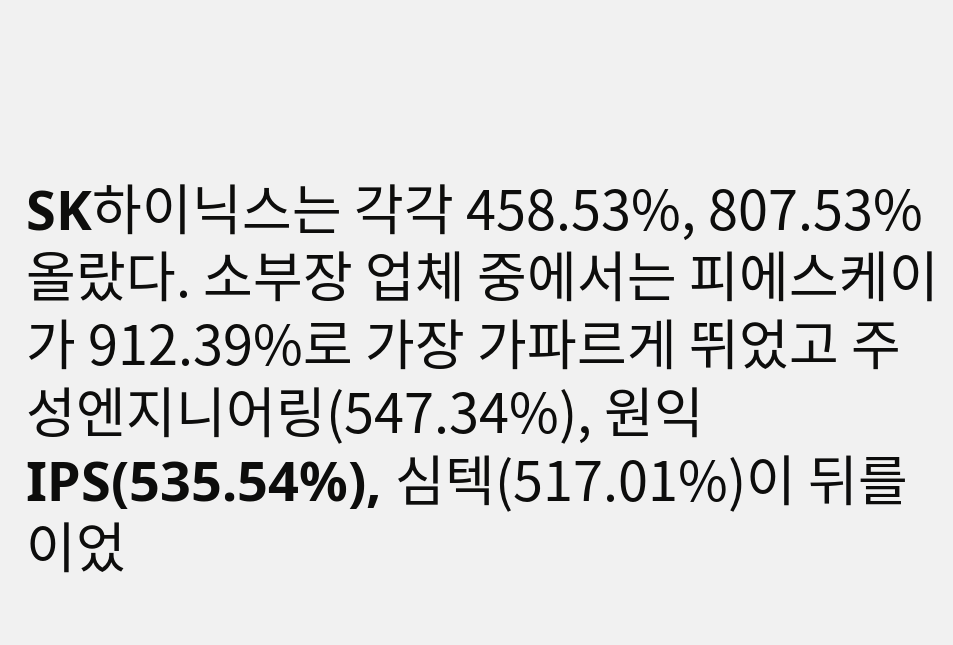SK하이닉스는 각각 458.53%, 807.53% 올랐다. 소부장 업체 중에서는 피에스케이가 912.39%로 가장 가파르게 뛰었고 주성엔지니어링(547.34%), 원익IPS(535.54%), 심텍(517.01%)이 뒤를 이었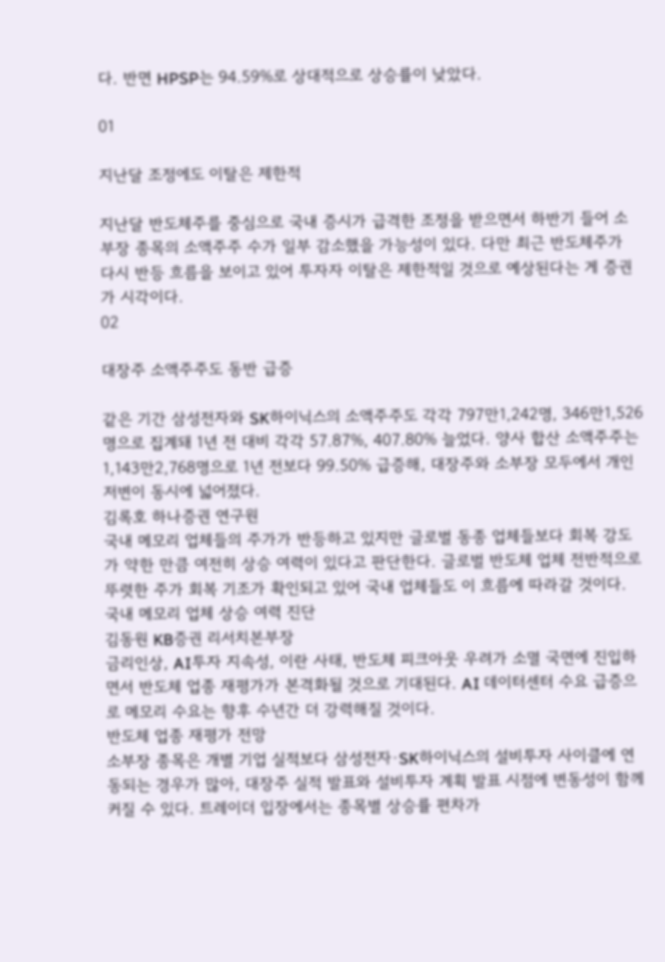다. 반면 HPSP는 94.59%로 상대적으로 상승률이 낮았다.

01

지난달 조정에도 이탈은 제한적

지난달 반도체주를 중심으로 국내 증시가 급격한 조정을 받으면서 하반기 들어 소부장 종목의 소액주주 수가 일부 감소했을 가능성이 있다. 다만 최근 반도체주가 다시 반등 흐름을 보이고 있어 투자자 이탈은 제한적일 것으로 예상된다는 게 증권가 시각이다.
02

대장주 소액주주도 동반 급증

같은 기간 삼성전자와 SK하이닉스의 소액주주도 각각 797만1,242명, 346만1,526명으로 집계돼 1년 전 대비 각각 57.87%, 407.80% 늘었다. 양사 합산 소액주주는 1,143만2,768명으로 1년 전보다 99.50% 급증해, 대장주와 소부장 모두에서 개인 저변이 동시에 넓어졌다.
김록호 하나증권 연구원
국내 메모리 업체들의 주가가 반등하고 있지만 글로벌 동종 업체들보다 회복 강도가 약한 만큼 여전히 상승 여력이 있다고 판단한다. 글로벌 반도체 업체 전반적으로 뚜렷한 주가 회복 기조가 확인되고 있어 국내 업체들도 이 흐름에 따라갈 것이다.
국내 메모리 업체 상승 여력 진단
김동원 KB증권 리서치본부장
금리인상, AI투자 지속성, 이란 사태, 반도체 피크아웃 우려가 소멸 국면에 진입하면서 반도체 업종 재평가가 본격화될 것으로 기대된다. AI 데이터센터 수요 급증으로 메모리 수요는 향후 수년간 더 강력해질 것이다.
반도체 업종 재평가 전망
소부장 종목은 개별 기업 실적보다 삼성전자·SK하이닉스의 설비투자 사이클에 연동되는 경우가 많아, 대장주 실적 발표와 설비투자 계획 발표 시점에 변동성이 함께 커질 수 있다. 트레이더 입장에서는 종목별 상승률 편차가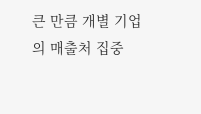큰 만큼 개별 기업의 매출처 집중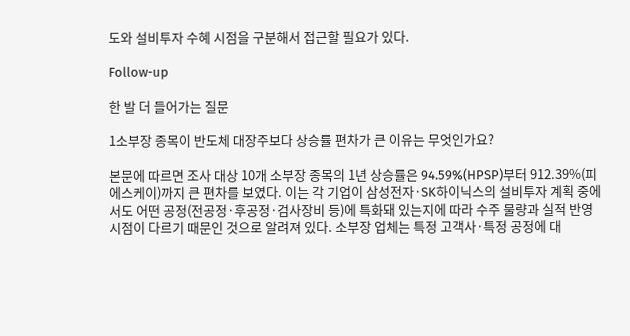도와 설비투자 수혜 시점을 구분해서 접근할 필요가 있다.

Follow-up

한 발 더 들어가는 질문

1소부장 종목이 반도체 대장주보다 상승률 편차가 큰 이유는 무엇인가요?

본문에 따르면 조사 대상 10개 소부장 종목의 1년 상승률은 94.59%(HPSP)부터 912.39%(피에스케이)까지 큰 편차를 보였다. 이는 각 기업이 삼성전자·SK하이닉스의 설비투자 계획 중에서도 어떤 공정(전공정·후공정·검사장비 등)에 특화돼 있는지에 따라 수주 물량과 실적 반영 시점이 다르기 때문인 것으로 알려져 있다. 소부장 업체는 특정 고객사·특정 공정에 대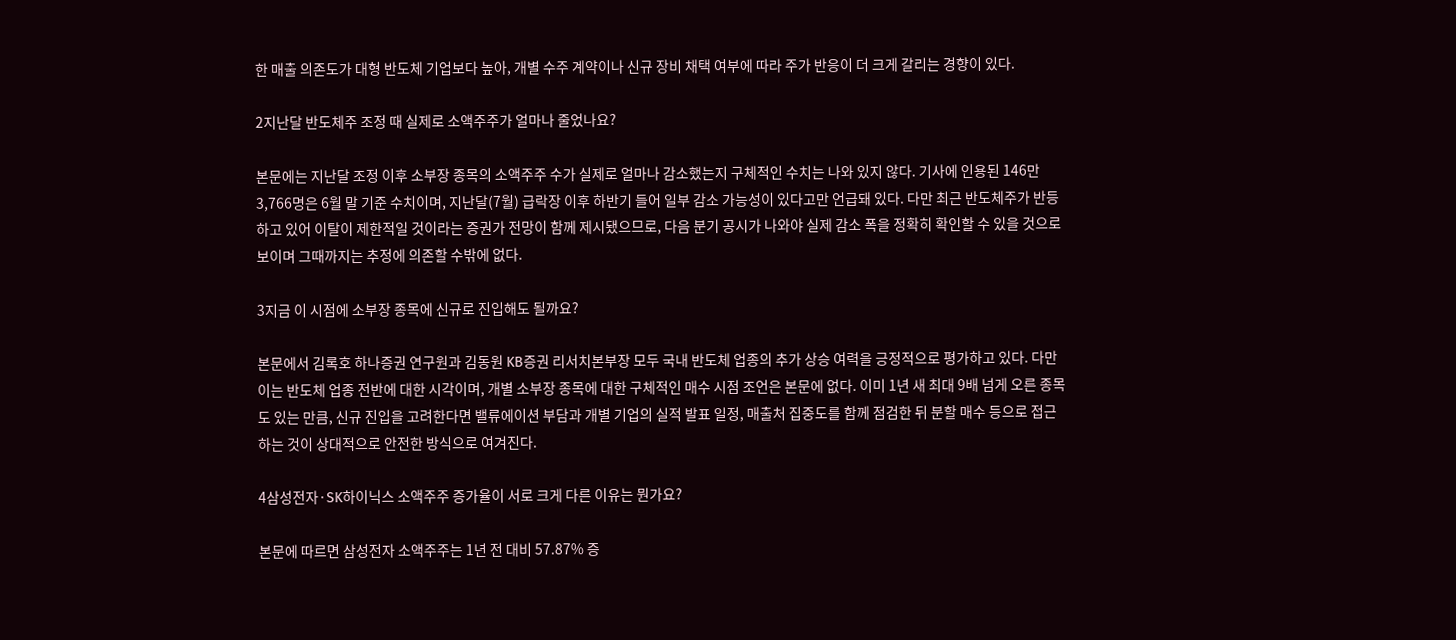한 매출 의존도가 대형 반도체 기업보다 높아, 개별 수주 계약이나 신규 장비 채택 여부에 따라 주가 반응이 더 크게 갈리는 경향이 있다.

2지난달 반도체주 조정 때 실제로 소액주주가 얼마나 줄었나요?

본문에는 지난달 조정 이후 소부장 종목의 소액주주 수가 실제로 얼마나 감소했는지 구체적인 수치는 나와 있지 않다. 기사에 인용된 146만3,766명은 6월 말 기준 수치이며, 지난달(7월) 급락장 이후 하반기 들어 일부 감소 가능성이 있다고만 언급돼 있다. 다만 최근 반도체주가 반등하고 있어 이탈이 제한적일 것이라는 증권가 전망이 함께 제시됐으므로, 다음 분기 공시가 나와야 실제 감소 폭을 정확히 확인할 수 있을 것으로 보이며 그때까지는 추정에 의존할 수밖에 없다.

3지금 이 시점에 소부장 종목에 신규로 진입해도 될까요?

본문에서 김록호 하나증권 연구원과 김동원 KB증권 리서치본부장 모두 국내 반도체 업종의 추가 상승 여력을 긍정적으로 평가하고 있다. 다만 이는 반도체 업종 전반에 대한 시각이며, 개별 소부장 종목에 대한 구체적인 매수 시점 조언은 본문에 없다. 이미 1년 새 최대 9배 넘게 오른 종목도 있는 만큼, 신규 진입을 고려한다면 밸류에이션 부담과 개별 기업의 실적 발표 일정, 매출처 집중도를 함께 점검한 뒤 분할 매수 등으로 접근하는 것이 상대적으로 안전한 방식으로 여겨진다.

4삼성전자·SK하이닉스 소액주주 증가율이 서로 크게 다른 이유는 뭔가요?

본문에 따르면 삼성전자 소액주주는 1년 전 대비 57.87% 증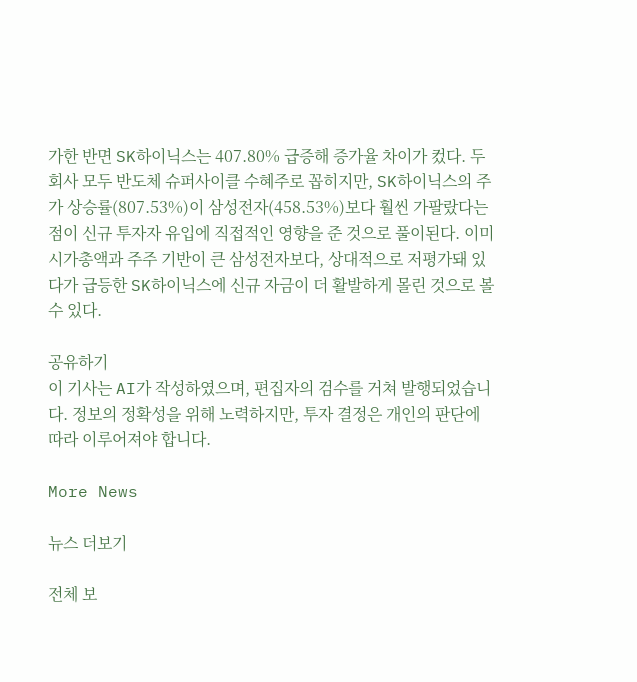가한 반면 SK하이닉스는 407.80% 급증해 증가율 차이가 컸다. 두 회사 모두 반도체 슈퍼사이클 수혜주로 꼽히지만, SK하이닉스의 주가 상승률(807.53%)이 삼성전자(458.53%)보다 훨씬 가팔랐다는 점이 신규 투자자 유입에 직접적인 영향을 준 것으로 풀이된다. 이미 시가총액과 주주 기반이 큰 삼성전자보다, 상대적으로 저평가돼 있다가 급등한 SK하이닉스에 신규 자금이 더 활발하게 몰린 것으로 볼 수 있다.

공유하기
이 기사는 AI가 작성하였으며, 편집자의 검수를 거쳐 발행되었습니다. 정보의 정확성을 위해 노력하지만, 투자 결정은 개인의 판단에 따라 이루어져야 합니다.

More News

뉴스 더보기

전체 보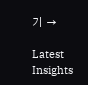기 →

Latest Insights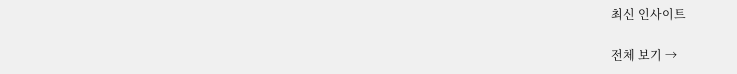최신 인사이트

전체 보기 →